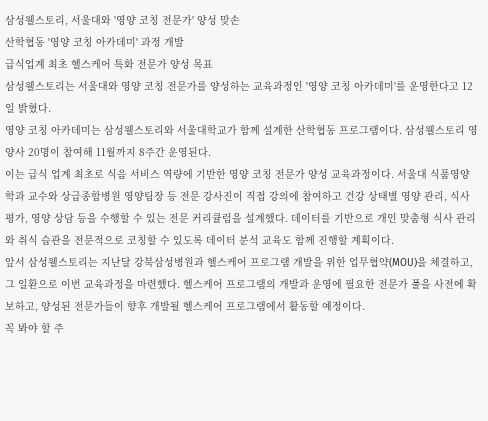삼성웰스토리, 서울대와 '영양 코칭 전문가' 양성 맞손
산학협동 '영양 코칭 아카데미' 과정 개발
급식업계 최초 헬스케어 특화 전문가 양성 목표
삼성웰스토리는 서울대와 영양 코칭 전문가를 양성하는 교육과정인 '영양 코칭 아카데미'를 운영한다고 12일 밝혔다.
영양 코칭 아카데미는 삼성웰스토리와 서울대학교가 함께 설계한 산학협동 프로그램이다. 삼성웰스토리 영양사 20명이 참여해 11월까지 8주간 운영된다.
이는 급식 업계 최초로 식음 서비스 역량에 기반한 영양 코칭 전문가 양성 교육과정이다. 서울대 식품영양학과 교수와 상급종합병원 영양팀장 등 전문 강사진이 직접 강의에 참여하고 건강 상태별 영양 관리, 식사 평가, 영양 상담 등을 수행할 수 있는 전문 커리큘럼을 설계했다. 데이터를 기반으로 개인 맞춤형 식사 관리와 취식 습관을 전문적으로 코칭할 수 있도록 데이터 분석 교육도 함께 진행할 계획이다.
앞서 삼성웰스토리는 지난달 강북삼성병원과 헬스케어 프로그램 개발을 위한 업무협약(MOU)을 체결하고, 그 일환으로 이번 교육과정을 마련했다. 헬스케어 프로그램의 개발과 운영에 필요한 전문가 풀을 사전에 확보하고, 양성된 전문가들이 향후 개발될 헬스케어 프로그램에서 활동할 예정이다.
꼭 봐야 할 주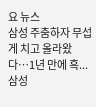요 뉴스
삼성 주춤하자 무섭게 치고 올라왔다…1년 만에 흑...
삼성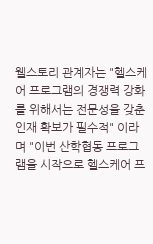웰스토리 관계자는 "헬스케어 프로그램의 경쟁력 강화를 위해서는 전문성을 갖춘 인재 확보가 필수적" 이라며 "이번 산학협동 프로그램을 시작으로 헬스케어 프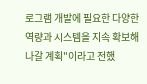로그램 개발에 필요한 다양한 역량과 시스템을 지속 확보해나갈 계획"이라고 전했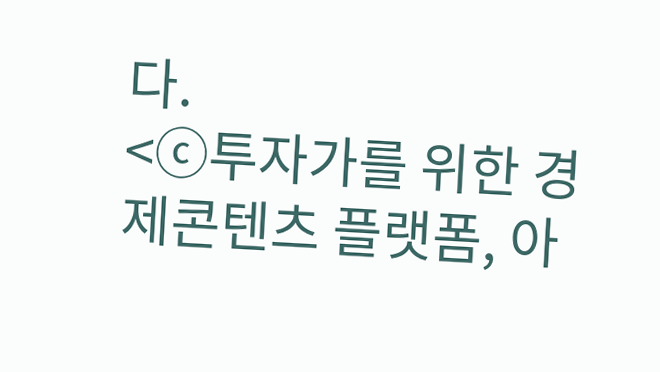다.
<ⓒ투자가를 위한 경제콘텐츠 플랫폼, 아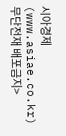시아경제(www.asiae.co.kr) 무단전재 배포금지>